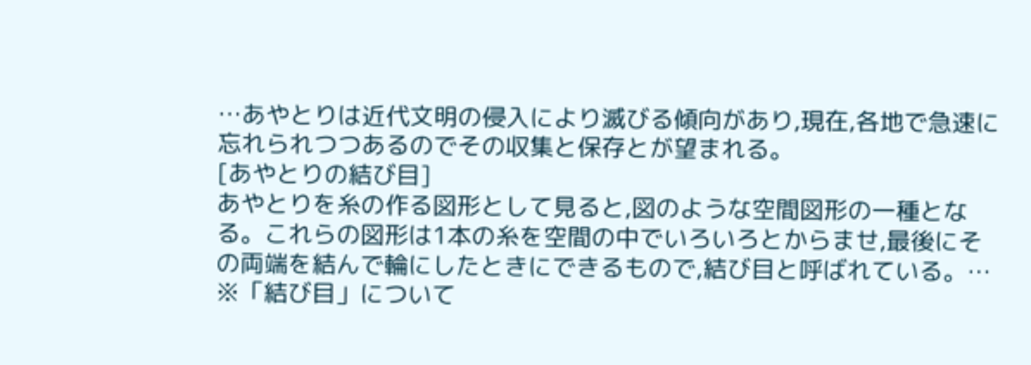…あやとりは近代文明の侵入により滅びる傾向があり,現在,各地で急速に忘れられつつあるのでその収集と保存とが望まれる。
[あやとりの結び目]
あやとりを糸の作る図形として見ると,図のような空間図形の一種となる。これらの図形は1本の糸を空間の中でいろいろとからませ,最後にその両端を結んで輪にしたときにできるもので,結び目と呼ばれている。…
※「結び目」について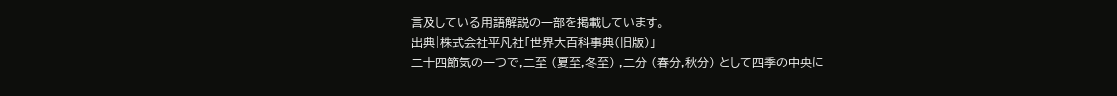言及している用語解説の一部を掲載しています。
出典|株式会社平凡社「世界大百科事典(旧版)」
二十四節気の一つで,二至 (夏至,冬至) ,二分 (春分,秋分) として四季の中央に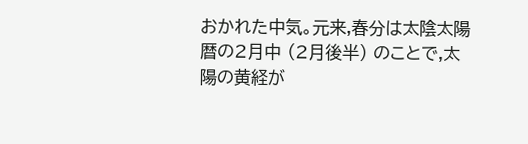おかれた中気。元来,春分は太陰太陽暦の2月中 (2月後半) のことで,太陽の黄経が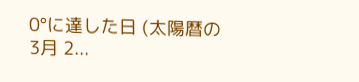0°に達した日 (太陽暦の3月 2...